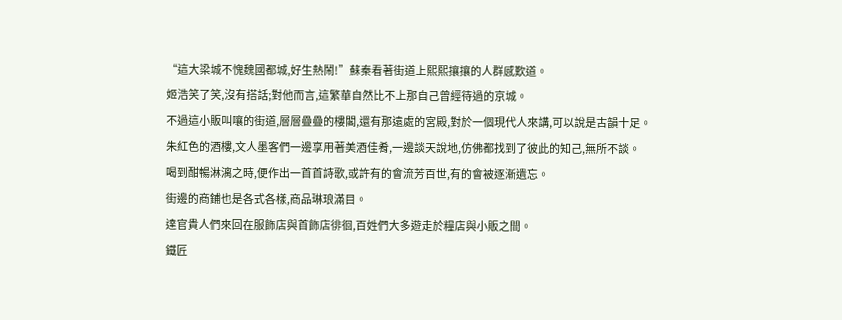“這大梁城不愧魏國都城,好生熱鬧!”蘇秦看著街道上熙熙攘攘的人群感歎道。
姬浩笑了笑,沒有搭話;對他而言,這繁華自然比不上那自己曾經待過的京城。
不過這小販叫嚷的街道,層層疊疊的樓閣,還有那遠處的宮殿,對於一個現代人來講,可以說是古韻十足。
朱紅色的酒樓,文人墨客們一邊享用著美酒佳肴,一邊談天說地,仿佛都找到了彼此的知己,無所不談。
喝到酣暢淋漓之時,便作出一首首詩歌,或許有的會流芳百世,有的會被逐漸遺忘。
街邊的商鋪也是各式各樣,商品琳琅滿目。
達官貴人們來回在服飾店與首飾店徘徊,百姓們大多遊走於糧店與小販之間。
鐵匠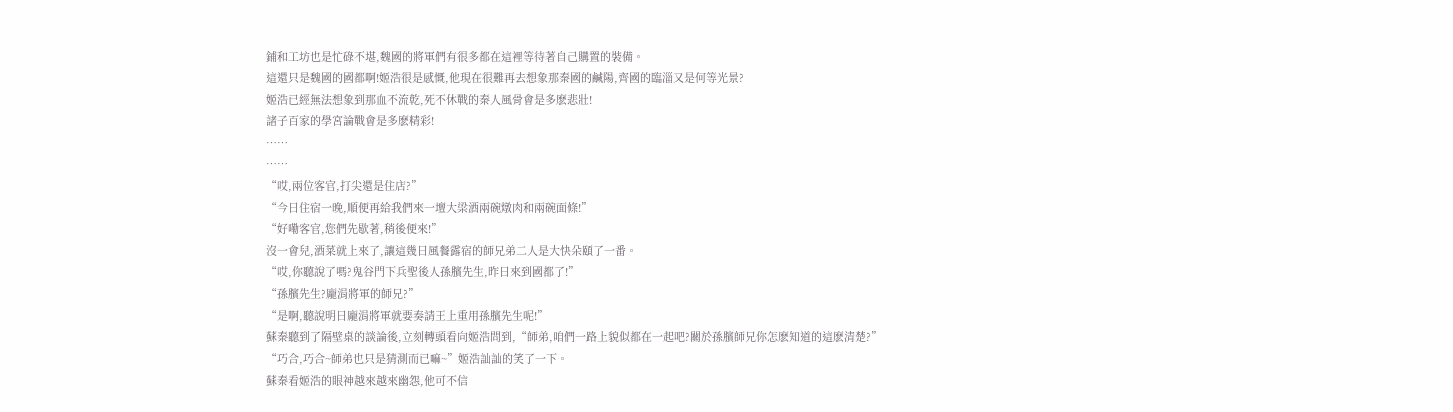鋪和工坊也是忙碌不堪,魏國的將軍們有很多都在這裡等待著自己購置的裝備。
這還只是魏國的國都啊!姬浩很是感慨,他現在很難再去想象那秦國的鹹陽,齊國的臨淄又是何等光景?
姬浩已經無法想象到那血不流乾,死不休戰的秦人風骨會是多麽悲壯!
諸子百家的學宮論戰會是多麽精彩!
……
……
“哎,兩位客官,打尖還是住店?”
“今日住宿一晚,順便再給我們來一壇大梁酒兩碗燉肉和兩碗面條!”
“好嘞客官,您們先歇著,稍後便來!”
沒一會兒,酒菜就上來了,讓這幾日風餐露宿的師兄弟二人是大快朵頤了一番。
“哎,你聽說了嗎?鬼谷門下兵聖後人孫臏先生,昨日來到國都了!”
“孫臏先生?龐涓將軍的師兄?”
“是啊,聽說明日龐涓將軍就要奏請王上重用孫臏先生呢!”
蘇秦聽到了隔壁桌的談論後,立刻轉頭看向姬浩問到,“師弟,咱們一路上貌似都在一起吧?關於孫臏師兄你怎麽知道的這麽清楚?”
“巧合,巧合~師弟也只是猜測而已嘛~”姬浩訕訕的笑了一下。
蘇秦看姬浩的眼神越來越來幽怨,他可不信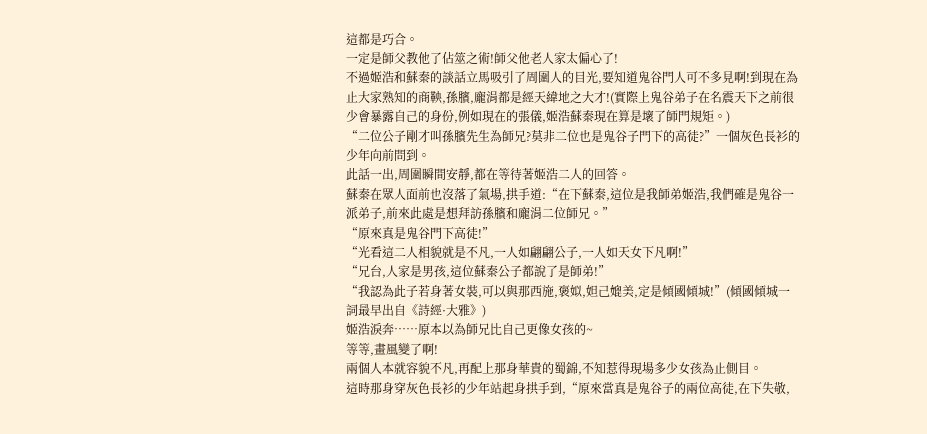這都是巧合。
一定是師父教他了佔筮之術!師父他老人家太偏心了!
不過姬浩和蘇秦的談話立馬吸引了周圍人的目光,要知道鬼谷門人可不多見啊!到現在為止大家熟知的商鞅,孫臏,龐涓都是經天緯地之大才!(實際上鬼谷弟子在名震天下之前很少會暴露自己的身份,例如現在的張儀,姬浩蘇秦現在算是壞了師門規矩。)
“二位公子剛才叫孫臏先生為師兄?莫非二位也是鬼谷子門下的高徒?”一個灰色長衫的少年向前問到。
此話一出,周圍瞬間安靜,都在等待著姬浩二人的回答。
蘇秦在眾人面前也沒落了氣場,拱手道:“在下蘇秦,這位是我師弟姬浩,我們確是鬼谷一派弟子,前來此處是想拜訪孫臏和龐涓二位師兄。”
“原來真是鬼谷門下高徒!”
“光看這二人相貌就是不凡,一人如翩翩公子,一人如天女下凡啊!”
“兄台,人家是男孩,這位蘇秦公子都說了是師弟!”
“我認為此子若身著女裝,可以與那西施,褒姒,妲己媲美,定是傾國傾城!”(傾國傾城一詞最早出自《詩經·大雅》)
姬浩淚奔……原本以為師兄比自己更像女孩的~
等等,畫風變了啊!
兩個人本就容貌不凡,再配上那身華貴的蜀錦,不知惹得現場多少女孩為止側目。
這時那身穿灰色長衫的少年站起身拱手到,“原來當真是鬼谷子的兩位高徒,在下失敬,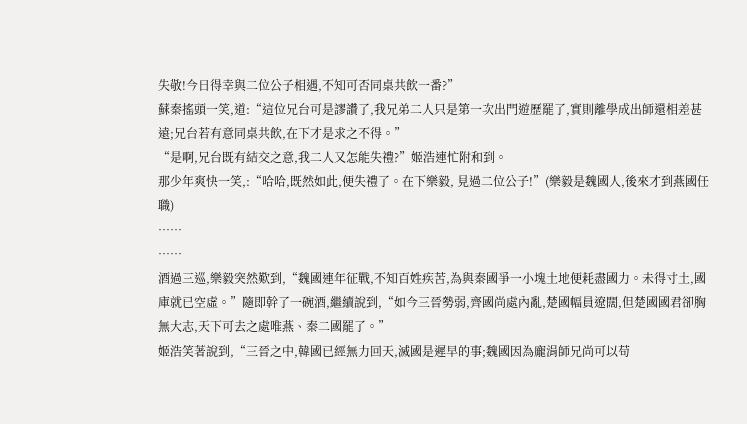失敬!今日得幸與二位公子相遇,不知可否同桌共飲一番?”
蘇秦搖頭一笑,道:“這位兄台可是謬讚了,我兄弟二人只是第一次出門遊歷罷了,實則離學成出師還相差甚遠;兄台若有意同桌共飲,在下才是求之不得。”
“是啊,兄台既有結交之意,我二人又怎能失禮?”姬浩連忙附和到。
那少年爽快一笑,:“哈哈,既然如此,便失禮了。在下樂毅, 見過二位公子!”(樂毅是魏國人,後來才到燕國任職)
……
……
酒過三巡,樂毅突然歎到,“魏國連年征戰,不知百姓疾苦,為與秦國爭一小塊土地便耗盡國力。未得寸土,國庫就已空虛。”隨即幹了一碗酒,繼續說到,“如今三晉勢弱,齊國尚處內亂,楚國幅員遼闊,但楚國國君卻胸無大志,天下可去之處唯燕、秦二國罷了。”
姬浩笑著說到,“三晉之中,韓國已經無力回天,滅國是遲早的事;魏國因為龐涓師兄尚可以苟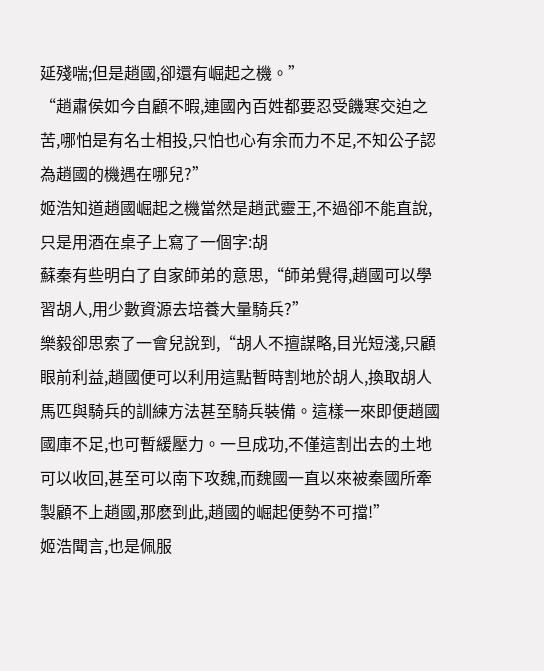延殘喘;但是趙國,卻還有崛起之機。”
“趙肅侯如今自顧不暇,連國內百姓都要忍受饑寒交迫之苦,哪怕是有名士相投,只怕也心有余而力不足,不知公子認為趙國的機遇在哪兒?”
姬浩知道趙國崛起之機當然是趙武靈王,不過卻不能直說,只是用酒在桌子上寫了一個字:胡
蘇秦有些明白了自家師弟的意思,“師弟覺得,趙國可以學習胡人,用少數資源去培養大量騎兵?”
樂毅卻思索了一會兒說到,“胡人不擅謀略,目光短淺,只顧眼前利益,趙國便可以利用這點暫時割地於胡人,換取胡人馬匹與騎兵的訓練方法甚至騎兵裝備。這樣一來即便趙國國庫不足,也可暫緩壓力。一旦成功,不僅這割出去的土地可以收回,甚至可以南下攻魏,而魏國一直以來被秦國所牽製顧不上趙國,那麽到此,趙國的崛起便勢不可擋!”
姬浩聞言,也是佩服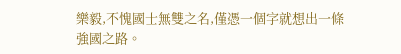樂毅,不愧國士無雙之名,僅憑一個字就想出一條強國之路。